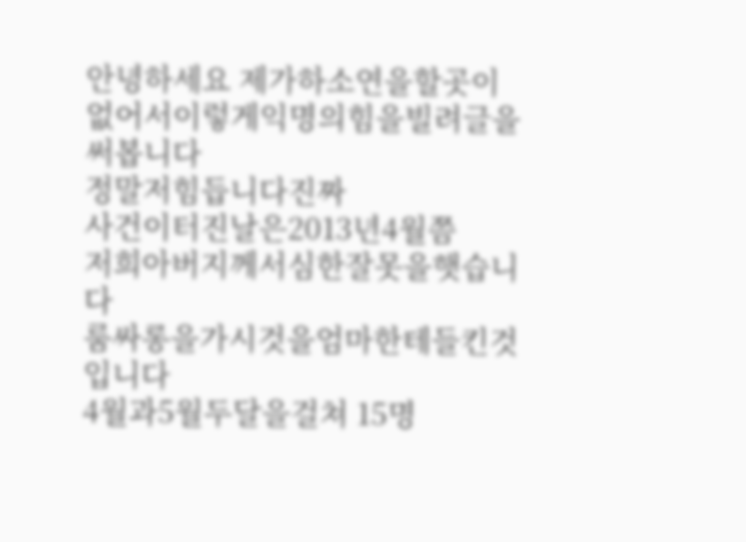안녕하세요 제가하소연을할곳이
없어서이렇게익명의힘을빌려글을써봅니다
정말저힘듭니다진짜
사건이터진날은2013년4월쯤
저희아버지께서심한잘못을햇습니다
룸싸롱을가시것을엄마한테들킨것입니다
4월과5월두달을걸쳐 15명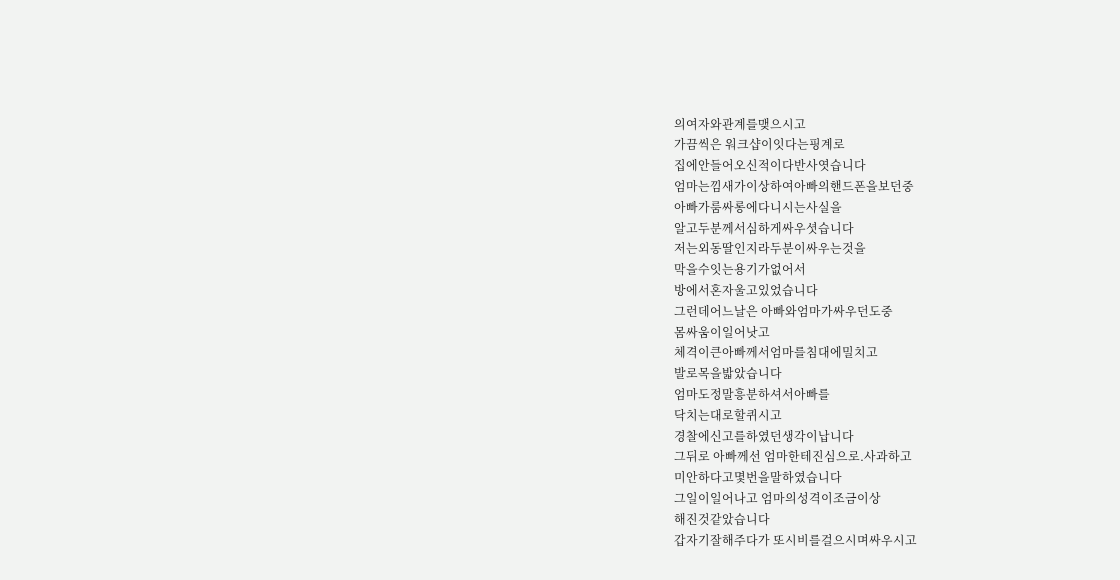의여자와관계를맺으시고
가끔씩은 워크샵이잇다는핑계로
집에안들어오신적이다반사엿습니다
엄마는낌새가이상하여아빠의핸드폰을보던중
아빠가룸싸롱에다니시는사실을
알고두분께서심하게싸우셧습니다
저는외동딸인지라두분이싸우는것을
막을수잇는용기가없어서
방에서혼자울고있었습니다
그런데어느날은 아빠와엄마가싸우던도중
몸싸움이일어낫고
체격이큰아빠께서엄마를침대에밀치고
발로목을밟았습니다
엄마도정말흥분하셔서아빠를
닥치는대로할퀴시고
경찰에신고를하였던생각이납니다
그뒤로 아빠께선 엄마한테진심으로.사과하고
미안하다고몇번을말하였습니다
그일이일어나고 엄마의성격이조금이상
해진것같았습니다
갑자기잘해주다가 또시비를걸으시며싸우시고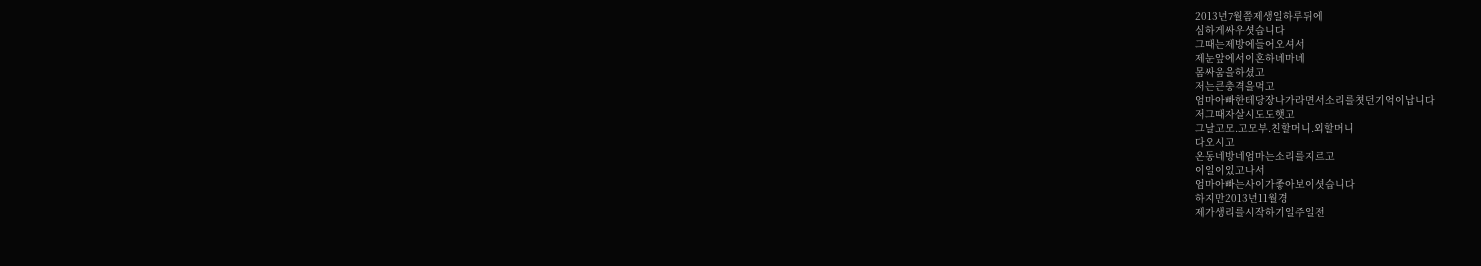2013년7월쯤제생일하루뒤에
심하게싸우셧습니다
그때는제방에들어오셔서
제눈앞에서이혼하녜마녜
몸싸움을하셨고
저는큰충격을먹고
엄마아빠한테당장나가라면서소리를쳣던기억이납니다
저그때자살시도도햇고
그날고모.고모부.친할머니.외할머니
다오시고
온동네방네엄마는소리를지르고
이일이있고나서
엄마아빠는사이가좋아보이셧습니다
하지만2013년11월경
제가생리를시작하기일주일전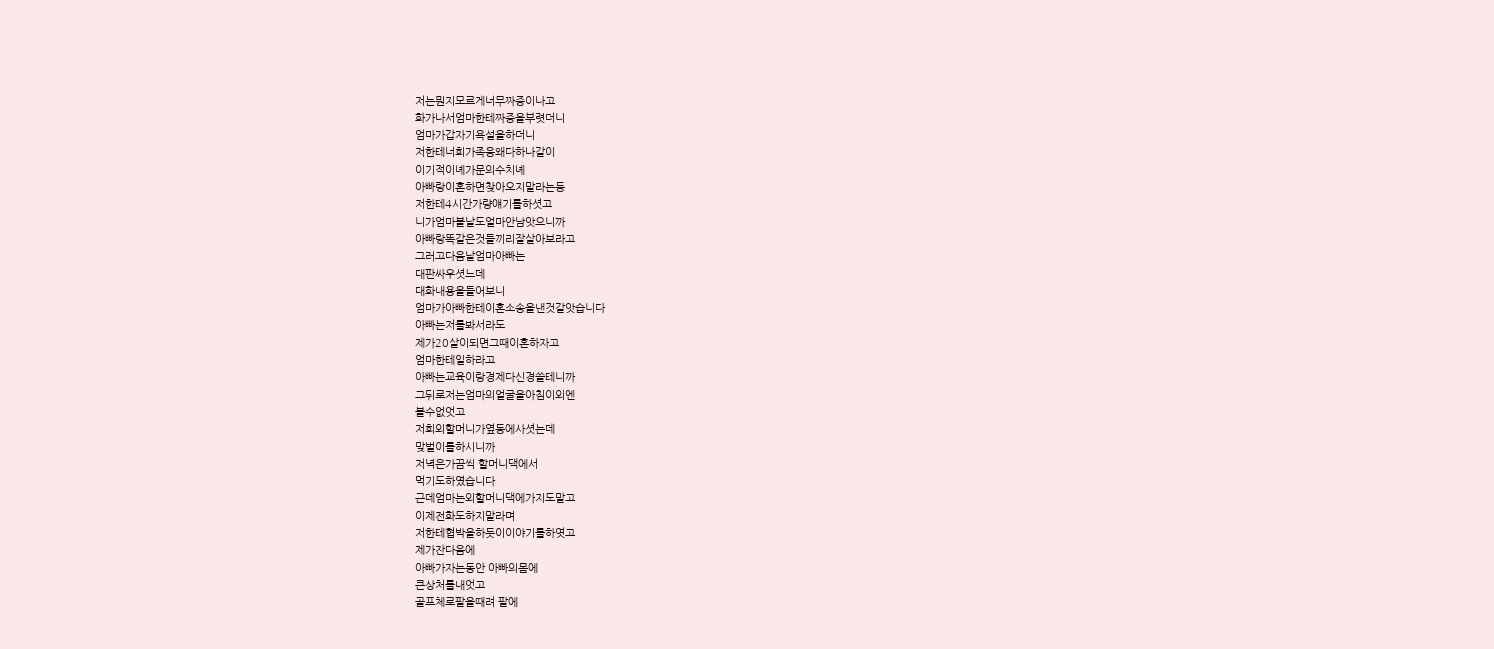저는뭔지모르게너무짜증이나고
화가나서엄마한테짜증을부렷더니
엄마가갑자기욕설을하더니
저한테너희가족응왜다하나같이
이기적이녜가문의수치녜
아빠랑이혼하면찾아오지말라는둥
저한테4시간가량얘기를하셧고
니가엄마볼날도얼마안남앗으니까
아빠랑똑같은것들끼리잘살아보라고
그러고다음날엄마아빠는
대판싸우셧느데
대화내용을들어보니
엄마가아빠한테이혼소송을낸것같앗습니다
아빠는저를봐서라도
제가20살이되면그때이혼하자고
엄마한테일하라고
아빠는교육이랑경제다신경쓸테니까
그뒤로저는엄마의얼굴을아침이외엔
볼수없엇고
저희외할머니가옆동에사셧는데
맞벌이를하시니까
저녁은가끔씩 할머니댁에서
먹기도하였습니다
근데엄마는외할머니댁에가지도말고
이제전화도하지말라며
저한테협박을하듯이이야기를하엿고
제가잔다음에
아빠가자는동안 아빠의몸에
큰상처를내엇고
골프체로팔을때려 팔에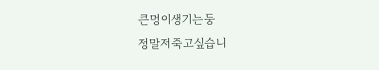큰멍이생기는둥
정말저죽고싶습니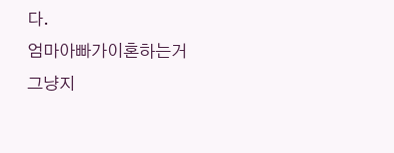다.
엄마아빠가이혼하는거
그냥지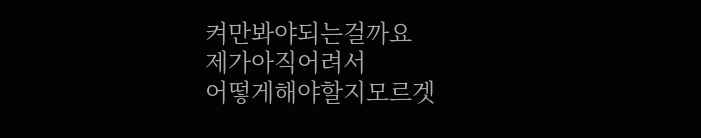켜만봐야되는걸까요
제가아직어려서
어떻게해야할지모르겟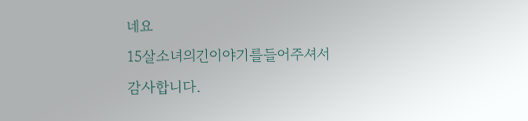네요
15살소녀의긴이야기를들어주셔서
감사합니다.